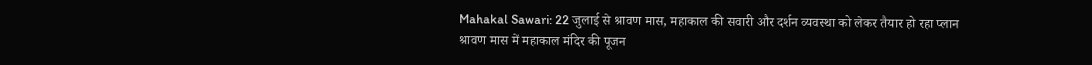Mahakal Sawari: 22 जुलाई से श्रावण मास, महाकाल की सवारी और दर्शन व्यवस्था को लेकर तैयार हो रहा प्लान
श्रावण मास में महाकाल मंदिर की पूजन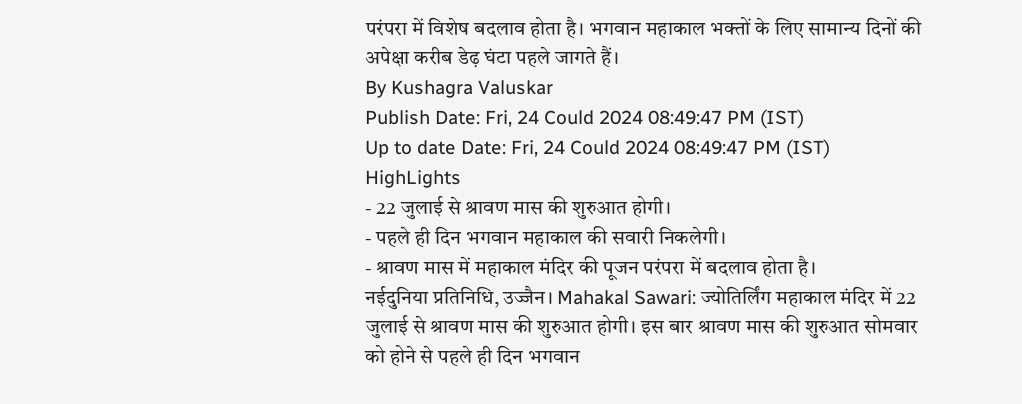परंपरा में विशेष बदलाव होता है। भगवान महाकाल भक्तों के लिए सामान्य दिनों की अपेक्षा करीब डेढ़ घंटा पहले जागते हैं।
By Kushagra Valuskar
Publish Date: Fri, 24 Could 2024 08:49:47 PM (IST)
Up to date Date: Fri, 24 Could 2024 08:49:47 PM (IST)
HighLights
- 22 जुलाई से श्रावण मास की शुरुआत होगी।
- पहले ही दिन भगवान महाकाल की सवारी निकलेगी।
- श्रावण मास में महाकाल मंदिर की पूजन परंपरा में बदलाव होता है।
नईदुनिया प्रतिनिधि, उज्जैन। Mahakal Sawari: ज्योतिर्लिंग महाकाल मंदिर में 22 जुलाई से श्रावण मास की शुरुआत होगी। इस बार श्रावण मास की शुरुआत सोमवार को होने से पहले ही दिन भगवान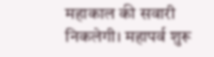महाकाल की सवारी निकलेगी। महापर्व शुरू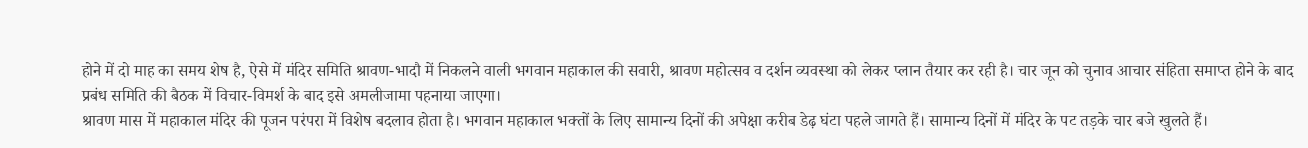होने में दो माह का समय शेष है, ऐसे में मंदिर समिति श्रावण-भादौ में निकलने वाली भगवान महाकाल की सवारी, श्रावण महोत्सव व दर्शन व्यवस्था को लेकर प्लान तैयार कर रही है। चार जून को चुनाव आचार संहिता समाप्त होने के बाद प्रबंध समिति की बैठक में विचार-विमर्श के बाद इसे अमलीजामा पहनाया जाएगा।
श्रावण मास में महाकाल मंदिर की पूजन परंपरा में विशेष बदलाव होता है। भगवान महाकाल भक्तों के लिए सामान्य दिनों की अपेक्षा करीब डेढ़ घंटा पहले जागते हैं। सामान्य दिनों में मंदिर के पट तड़के चार बजे खुलते हैं।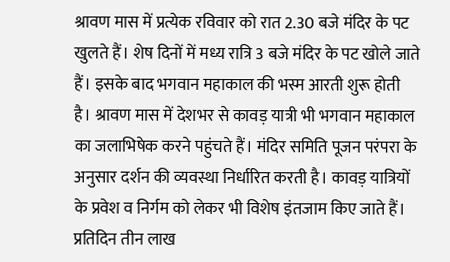श्रावण मास में प्रत्येक रविवार को रात 2.30 बजे मंदिर के पट खुलते हैं। शेष दिनों में मध्य रात्रि 3 बजे मंदिर के पट खोले जाते हैं। इसके बाद भगवान महाकाल की भस्म आरती शुरू होती है। श्रावण मास में देशभर से कावड़ यात्री भी भगवान महाकाल का जलाभिषेक करने पहुंचते हैं। मंदिर समिति पूजन परंपरा के अनुसार दर्शन की व्यवस्था निर्धारित करती है। कावड़ यात्रियों के प्रवेश व निर्गम को लेकर भी विशेष इंतजाम किए जाते हैं।
प्रतिदिन तीन लाख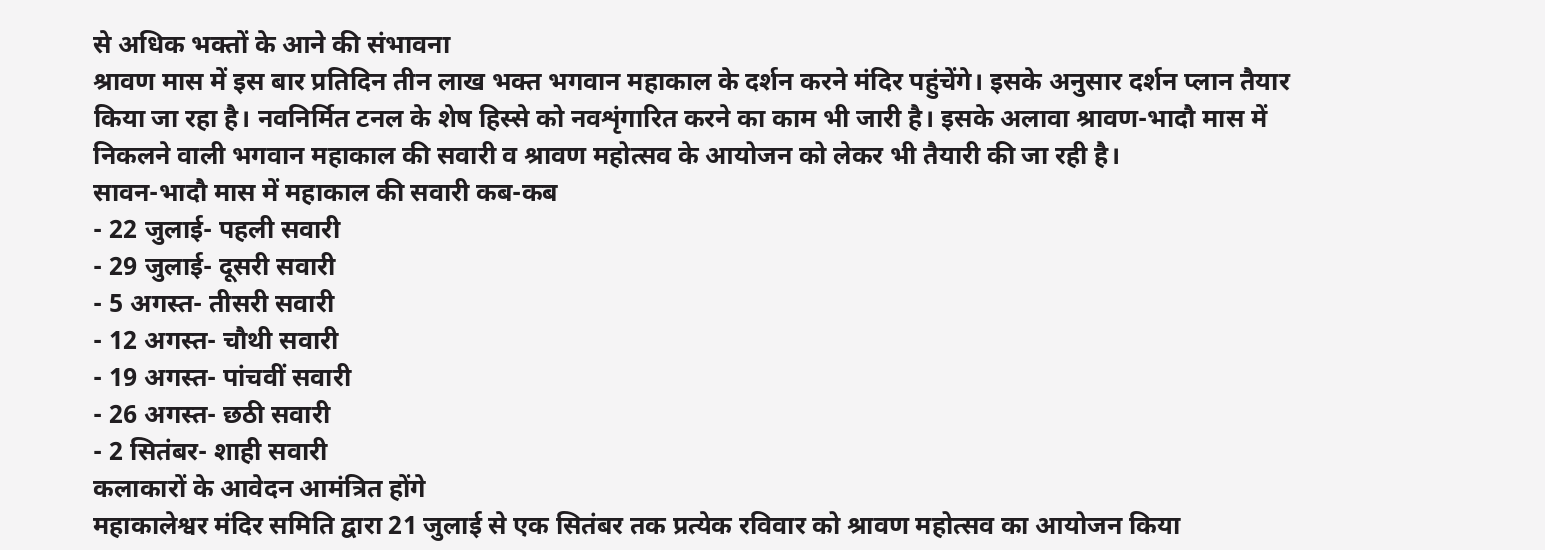से अधिक भक्तों के आने की संभावना
श्रावण मास में इस बार प्रतिदिन तीन लाख भक्त भगवान महाकाल के दर्शन करने मंदिर पहुंचेंगे। इसके अनुसार दर्शन प्लान तैयार किया जा रहा है। नवनिर्मित टनल के शेष हिस्से को नवशृंगारित करने का काम भी जारी है। इसके अलावा श्रावण-भादौ मास में निकलने वाली भगवान महाकाल की सवारी व श्रावण महोत्सव के आयोजन को लेकर भी तैयारी की जा रही है।
सावन-भादौ मास में महाकाल की सवारी कब-कब
- 22 जुलाई- पहली सवारी
- 29 जुलाई- दूसरी सवारी
- 5 अगस्त- तीसरी सवारी
- 12 अगस्त- चौथी सवारी
- 19 अगस्त- पांचवीं सवारी
- 26 अगस्त- छठी सवारी
- 2 सितंबर- शाही सवारी
कलाकारों के आवेदन आमंत्रित होंगे
महाकालेश्वर मंदिर समिति द्वारा 21 जुलाई से एक सितंबर तक प्रत्येक रविवार को श्रावण महोत्सव का आयोजन किया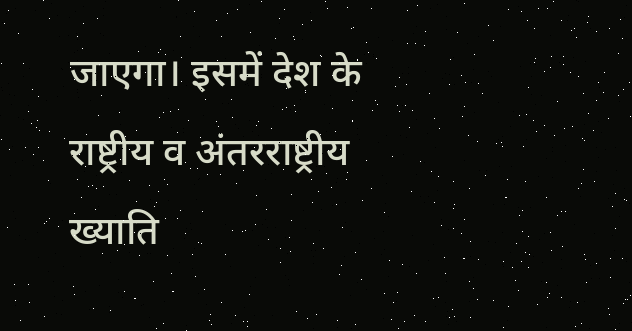जाएगा। इसमें देश के राष्ट्रीय व अंतरराष्ट्रीय ख्याति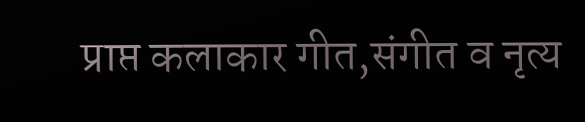प्राप्त कलाकार गीत,संगीत व नृत्य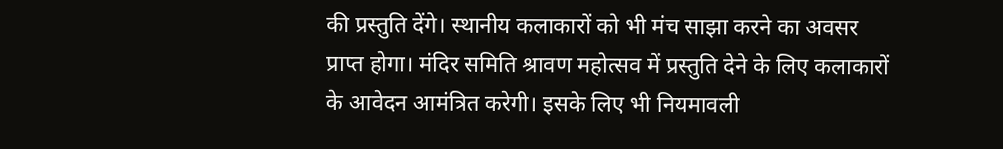की प्रस्तुति देंगे। स्थानीय कलाकारों को भी मंच साझा करने का अवसर प्राप्त होगा। मंदिर समिति श्रावण महोत्सव में प्रस्तुति देने के लिए कलाकारों के आवेदन आमंत्रित करेगी। इसके लिए भी नियमावली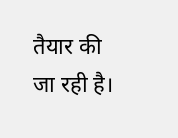तैयार की जा रही है।